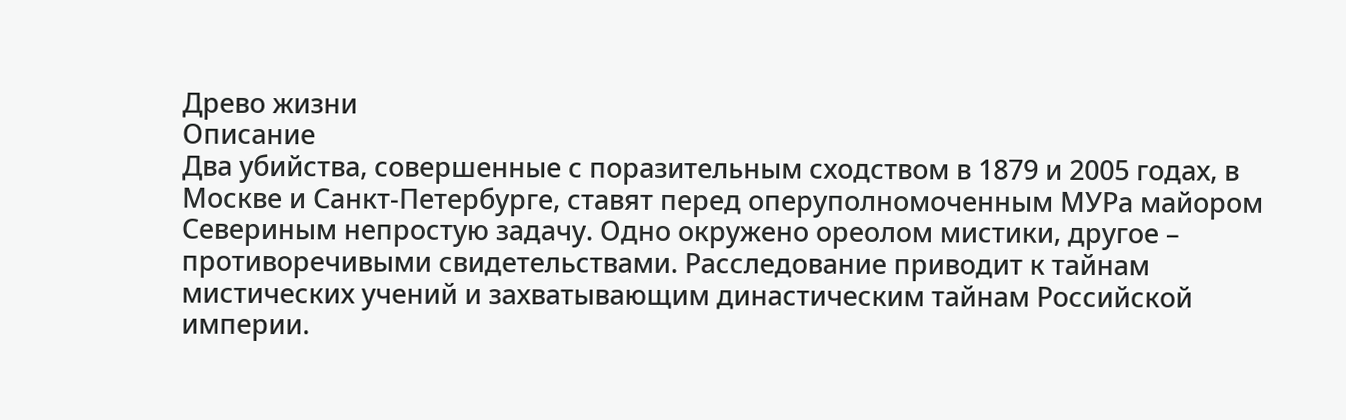Древо жизни
Описание
Два убийства, совершенные с поразительным сходством в 1879 и 2005 годах, в Москве и Санкт-Петербурге, ставят перед оперуполномоченным МУРа майором Севериным непростую задачу. Одно окружено ореолом мистики, другое – противоречивыми свидетельствами. Расследование приводит к тайнам мистических учений и захватывающим династическим тайнам Российской империи.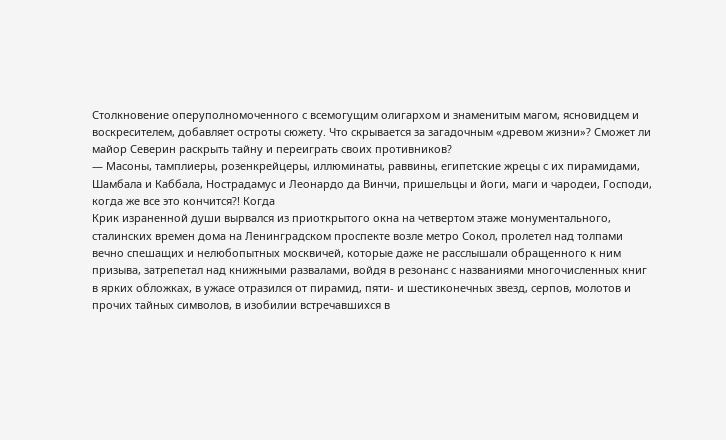Столкновение оперуполномоченного с всемогущим олигархом и знаменитым магом, ясновидцем и воскресителем, добавляет остроты сюжету. Что скрывается за загадочным «древом жизни»? Сможет ли майор Северин раскрыть тайну и переиграть своих противников?
— Масоны, тамплиеры, розенкрейцеры, иллюминаты, раввины, египетские жрецы с их пирамидами, Шамбала и Каббала, Нострадамус и Леонардо да Винчи, пришельцы и йоги, маги и чародеи, Господи, когда же все это кончится?! Когда
Крик израненной души вырвался из приоткрытого окна на четвертом этаже монументального, сталинских времен дома на Ленинградском проспекте возле метро Сокол, пролетел над толпами вечно спешащих и нелюбопытных москвичей, которые даже не расслышали обращенного к ним призыва, затрепетал над книжными развалами, войдя в резонанс с названиями многочисленных книг в ярких обложках, в ужасе отразился от пирамид, пяти- и шестиконечных звезд, серпов, молотов и прочих тайных символов, в изобилии встречавшихся в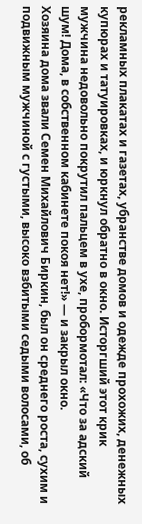рекламных плакатах и газетах, убранстве домов и одежде прохожих, денежных купюрах и татуировках, и юркнул обратно в окно. Исторгший этот крик мужчина недовольно покрутил пальцем в ухе, пробормотал: «Что за адский шум! Дома, в собственном кабинете покоя нет!» — и закрыл окно.
Хозяина дома звали Семен Михайлович Биркин, был он среднего роста, сухим и подвижным мужчиной с густыми, высоко взбитыми седыми волосами, об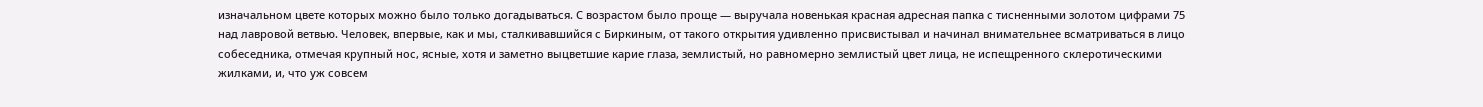изначальном цвете которых можно было только догадываться. С возрастом было проще — выручала новенькая красная адресная папка с тисненными золотом цифрами 75 над лавровой ветвью. Человек, впервые, как и мы, сталкивавшийся с Биркиным, от такого открытия удивленно присвистывал и начинал внимательнее всматриваться в лицо собеседника, отмечая крупный нос, ясные, хотя и заметно выцветшие карие глаза, землистый, но равномерно землистый цвет лица, не испещренного склеротическими жилками, и, что уж совсем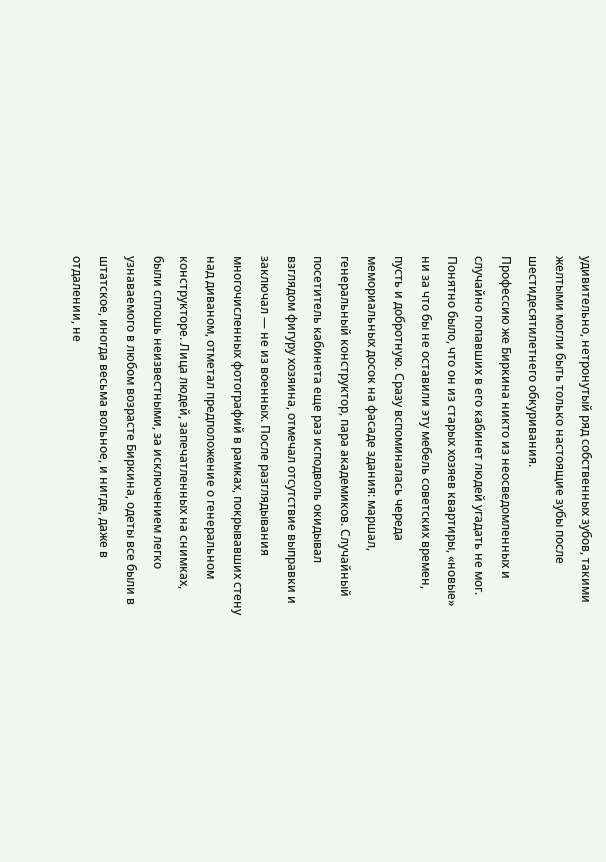удивительно, нетронутый ряд собственных зубов, такими желтыми могли быть только настоящие зубы после шестидесятилетнего обкуривания.
Профессию же Биркина никто из неосведомленных и случайно попавших в его кабинет людей угадать не мог. Понятно было, что он из старых хозяев квартиры, «новые» ни за что бы не оставили эту мебель советских времен, пусть и добротную. Сразу вспоминалась череда мемориальных досок на фасаде здания: маршал, генеральный конструктор, пара академиков. Случайный посетитель кабинета еще раз исподволь окидывал взглядом фигуру хозяина, отмечал отсутствие выправки и заключал — не из военных. После разглядывания многочисленных фотографий в рамках, покрывавших стену над диваном, отметал предположение о генеральном конструкторе. Лица людей, запечатленных на снимках, были сплошь неизвестными, за исключением легко узнаваемого в любом возрасте Биркина, одеты все были в штатское, иногда весьма вольное, и нигде, даже в отдалении, не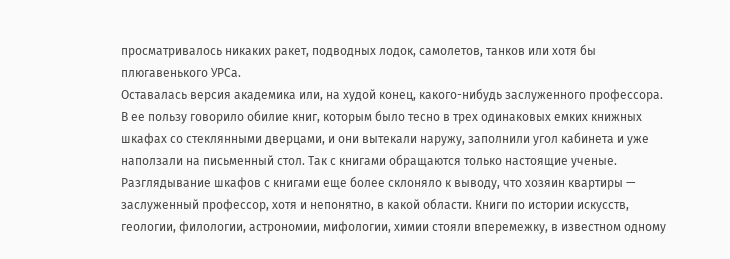просматривалось никаких ракет, подводных лодок, самолетов, танков или хотя бы плюгавенького УРСа.
Оставалась версия академика или, на худой конец, какого-нибудь заслуженного профессора. В ее пользу говорило обилие книг, которым было тесно в трех одинаковых емких книжных шкафах со стеклянными дверцами, и они вытекали наружу, заполнили угол кабинета и уже наползали на письменный стол. Так с книгами обращаются только настоящие ученые.
Разглядывание шкафов с книгами еще более склоняло к выводу, что хозяин квартиры — заслуженный профессор, хотя и непонятно, в какой области. Книги по истории искусств, геологии, филологии, астрономии, мифологии, химии стояли вперемежку, в известном одному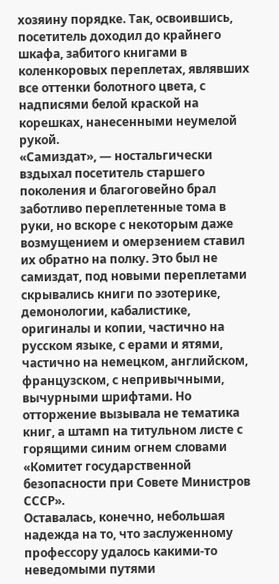хозяину порядке. Так, освоившись, посетитель доходил до крайнего шкафа, забитого книгами в коленкоровых переплетах, являвших все оттенки болотного цвета, с надписями белой краской на корешках, нанесенными неумелой рукой.
«Самиздат», — ностальгически вздыхал посетитель старшего поколения и благоговейно брал заботливо переплетенные тома в руки, но вскоре с некоторым даже возмущением и омерзением ставил их обратно на полку. Это был не самиздат, под новыми переплетами скрывались книги по эзотерике, демонологии, кабалистике, оригиналы и копии, частично на русском языке, с ерами и ятями, частично на немецком, английском, французском, с непривычными, вычурными шрифтами. Но отторжение вызывала не тематика книг, а штамп на титульном листе с горящими синим огнем словами «Комитет государственной безопасности при Совете Министров СССР».
Оставалась, конечно, небольшая надежда на то, что заслуженному профессору удалось какими-то неведомыми путями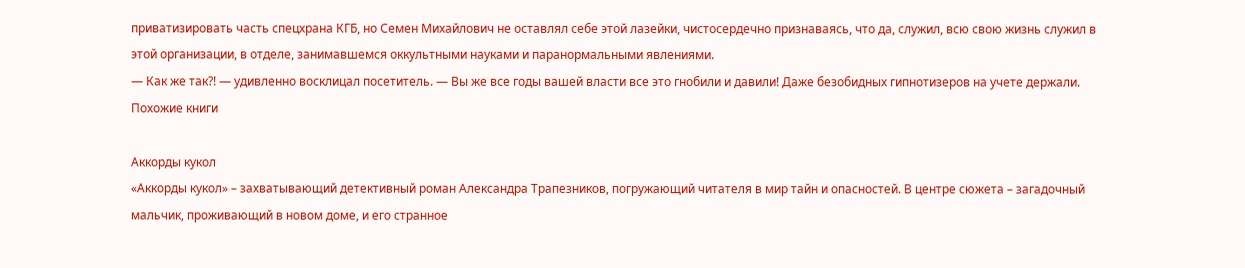приватизировать часть спецхрана КГБ, но Семен Михайлович не оставлял себе этой лазейки, чистосердечно признаваясь, что да, служил, всю свою жизнь служил в этой организации, в отделе, занимавшемся оккультными науками и паранормальными явлениями.
— Как же так?! — удивленно восклицал посетитель. — Вы же все годы вашей власти все это гнобили и давили! Даже безобидных гипнотизеров на учете держали.
Похожие книги

Аккорды кукол
«Аккорды кукол» – захватывающий детективный роман Александра Трапезников, погружающий читателя в мир тайн и опасностей. В центре сюжета – загадочный мальчик, проживающий в новом доме, и его странное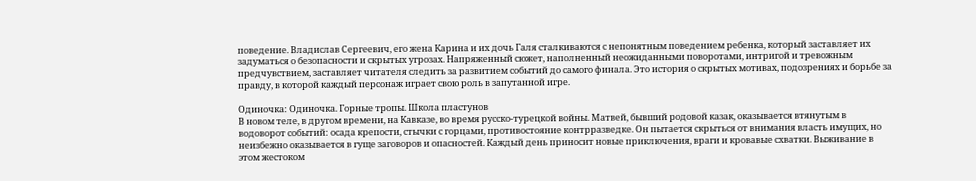поведение. Владислав Сергеевич, его жена Карина и их дочь Галя сталкиваются с непонятным поведением ребенка, который заставляет их задуматься о безопасности и скрытых угрозах. Напряженный сюжет, наполненный неожиданными поворотами, интригой и тревожным предчувствием, заставляет читателя следить за развитием событий до самого финала. Это история о скрытых мотивах, подозрениях и борьбе за правду, в которой каждый персонаж играет свою роль в запутанной игре.

Одиночка: Одиночка. Горные тропы. Школа пластунов
В новом теле, в другом времени, на Кавказе, во время русско-турецкой войны. Матвей, бывший родовой казак, оказывается втянутым в водоворот событий: осада крепости, стычки с горцами, противостояние контрразведке. Он пытается скрыться от внимания власть имущих, но неизбежно оказывается в гуще заговоров и опасностей. Каждый день приносит новые приключения, враги и кровавые схватки. Выживание в этом жестоком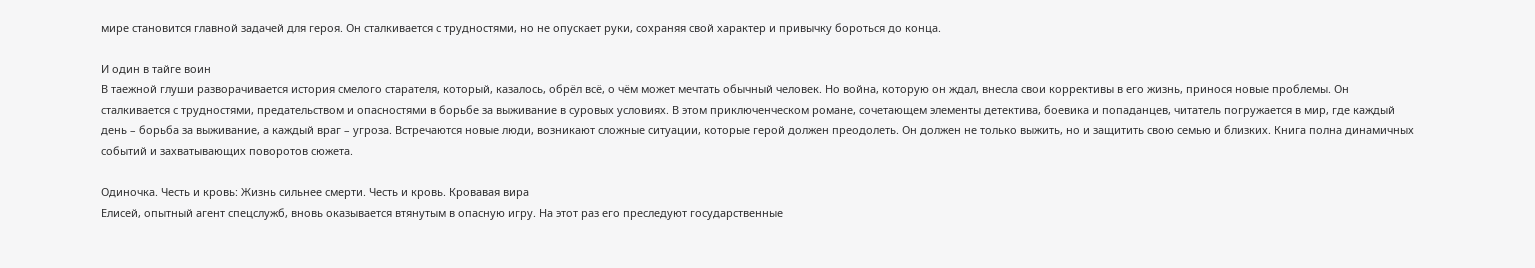мире становится главной задачей для героя. Он сталкивается с трудностями, но не опускает руки, сохраняя свой характер и привычку бороться до конца.

И один в тайге воин
В таежной глуши разворачивается история смелого старателя, который, казалось, обрёл всё, о чём может мечтать обычный человек. Но война, которую он ждал, внесла свои коррективы в его жизнь, принося новые проблемы. Он сталкивается с трудностями, предательством и опасностями в борьбе за выживание в суровых условиях. В этом приключенческом романе, сочетающем элементы детектива, боевика и попаданцев, читатель погружается в мир, где каждый день – борьба за выживание, а каждый враг – угроза. Встречаются новые люди, возникают сложные ситуации, которые герой должен преодолеть. Он должен не только выжить, но и защитить свою семью и близких. Книга полна динамичных событий и захватывающих поворотов сюжета.

Одиночка. Честь и кровь: Жизнь сильнее смерти. Честь и кровь. Кровавая вира
Елисей, опытный агент спецслужб, вновь оказывается втянутым в опасную игру. На этот раз его преследуют государственные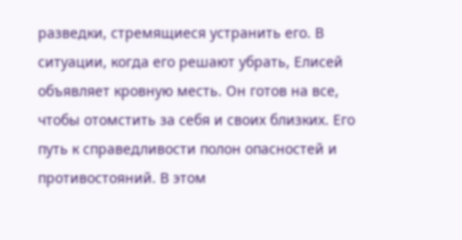разведки, стремящиеся устранить его. В ситуации, когда его решают убрать, Елисей объявляет кровную месть. Он готов на все, чтобы отомстить за себя и своих близких. Его путь к справедливости полон опасностей и противостояний. В этом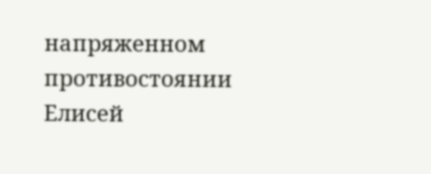напряженном противостоянии Елисей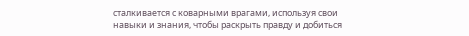сталкивается с коварными врагами, используя свои навыки и знания, чтобы раскрыть правду и добиться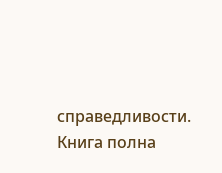справедливости. Книга полна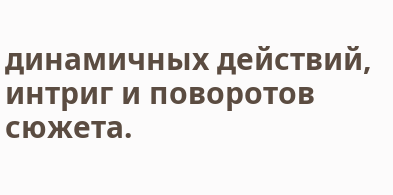динамичных действий, интриг и поворотов сюжета.